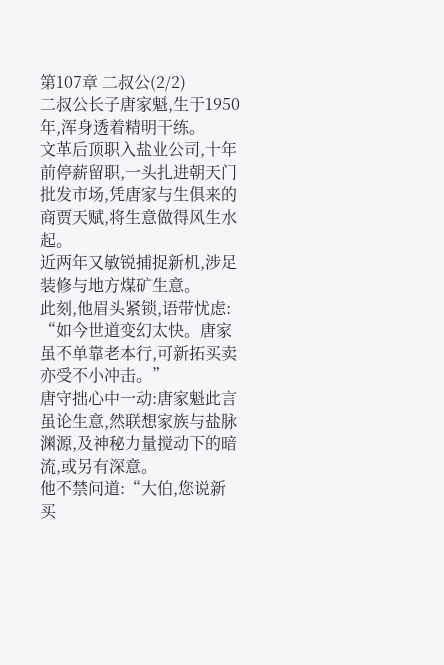第107章 二叔公(2/2)
二叔公长子唐家魁,生于1950年,浑身透着精明干练。
文革后顶职入盐业公司,十年前停薪留职,一头扎进朝天门批发市场,凭唐家与生俱来的商贾天赋,将生意做得风生水起。
近两年又敏锐捕捉新机,涉足装修与地方煤矿生意。
此刻,他眉头紧锁,语带忧虑:
“如今世道变幻太快。唐家虽不单靠老本行,可新拓买卖亦受不小冲击。”
唐守拙心中一动:唐家魁此言虽论生意,然联想家族与盐脉渊源,及神秘力量搅动下的暗流,或另有深意。
他不禁问道:“大伯,您说新买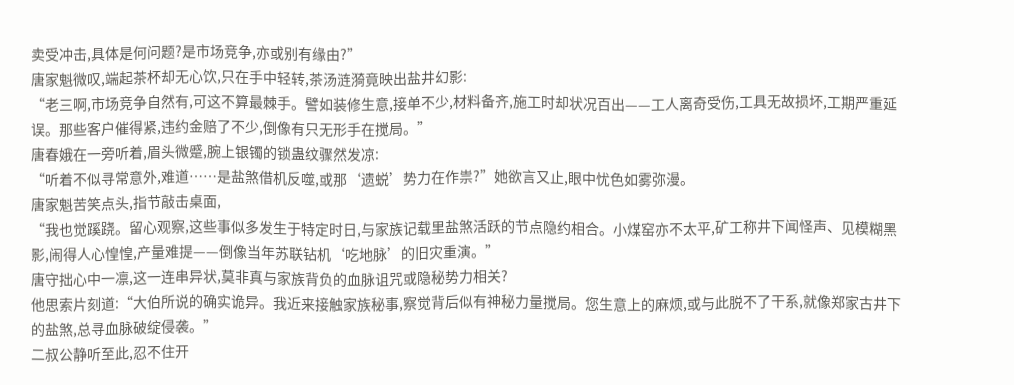卖受冲击,具体是何问题?是市场竞争,亦或别有缘由?”
唐家魁微叹,端起茶杯却无心饮,只在手中轻转,茶汤涟漪竟映出盐井幻影:
“老三啊,市场竞争自然有,可这不算最棘手。譬如装修生意,接单不少,材料备齐,施工时却状况百出——工人离奇受伤,工具无故损坏,工期严重延误。那些客户催得紧,违约金赔了不少,倒像有只无形手在搅局。”
唐春娥在一旁听着,眉头微蹙,腕上银镯的锁蛊纹骤然发凉:
“听着不似寻常意外,难道……是盐煞借机反噬,或那‘遗蜕’势力在作祟?”她欲言又止,眼中忧色如雾弥漫。
唐家魁苦笑点头,指节敲击桌面,
“我也觉蹊跷。留心观察,这些事似多发生于特定时日,与家族记载里盐煞活跃的节点隐约相合。小煤窑亦不太平,矿工称井下闻怪声、见模糊黑影,闹得人心惶惶,产量难提——倒像当年苏联钻机‘吃地脉’的旧灾重演。”
唐守拙心中一凛,这一连串异状,莫非真与家族背负的血脉诅咒或隐秘势力相关?
他思索片刻道:“大伯所说的确实诡异。我近来接触家族秘事,察觉背后似有神秘力量搅局。您生意上的麻烦,或与此脱不了干系,就像郑家古井下的盐煞,总寻血脉破绽侵袭。”
二叔公静听至此,忍不住开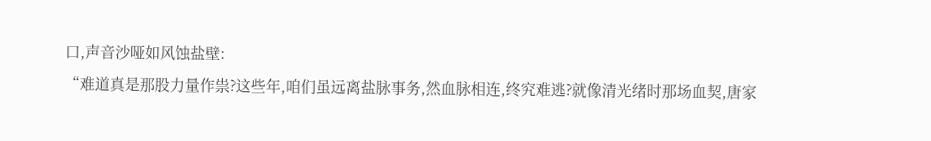口,声音沙哑如风蚀盐壁:
“难道真是那股力量作祟?这些年,咱们虽远离盐脉事务,然血脉相连,终究难逃?就像清光绪时那场血契,唐家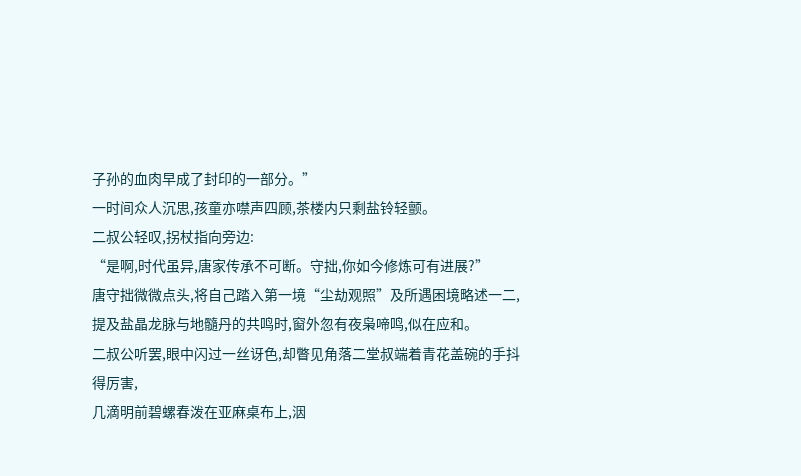子孙的血肉早成了封印的一部分。”
一时间众人沉思,孩童亦噤声四顾,茶楼内只剩盐铃轻颤。
二叔公轻叹,拐杖指向旁边:
“是啊,时代虽异,唐家传承不可断。守拙,你如今修炼可有进展?”
唐守拙微微点头,将自己踏入第一境“尘劫观照”及所遇困境略述一二,提及盐晶龙脉与地髓丹的共鸣时,窗外忽有夜枭啼鸣,似在应和。
二叔公听罢,眼中闪过一丝讶色,却瞥见角落二堂叔端着青花盖碗的手抖得厉害,
几滴明前碧螺春泼在亚麻桌布上,洇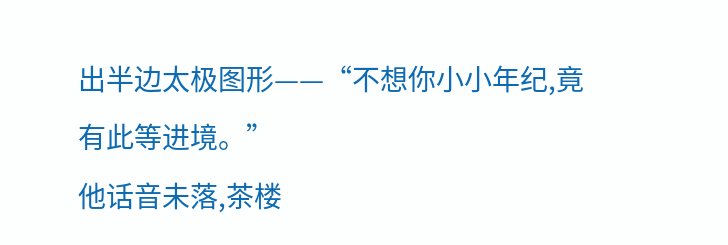出半边太极图形——“不想你小小年纪,竟有此等进境。”
他话音未落,茶楼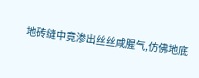地砖缝中竟渗出丝丝咸腥气,仿佛地底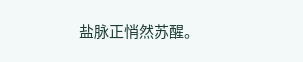盐脉正悄然苏醒。